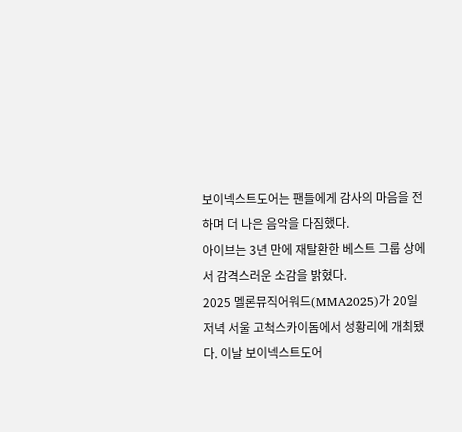보이넥스트도어는 팬들에게 감사의 마음을 전하며 더 나은 음악을 다짐했다.
아이브는 3년 만에 재탈환한 베스트 그룹 상에서 감격스러운 소감을 밝혔다.
2025 멜론뮤직어워드(MMA2025)가 20일 저녁 서울 고척스카이돔에서 성황리에 개최됐다. 이날 보이넥스트도어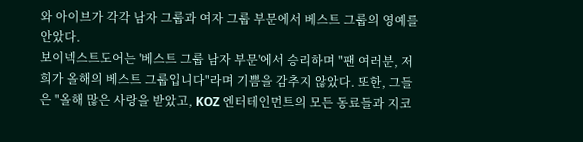와 아이브가 각각 남자 그룹과 여자 그룹 부문에서 베스트 그룹의 영예를 안았다.
보이넥스트도어는 '베스트 그룹 남자 부문'에서 승리하며 "팬 여러분, 저희가 올해의 베스트 그룹입니다"라며 기쁨을 감추지 않았다. 또한, 그들은 "올해 많은 사랑을 받았고, KOZ 엔터테인먼트의 모든 동료들과 지코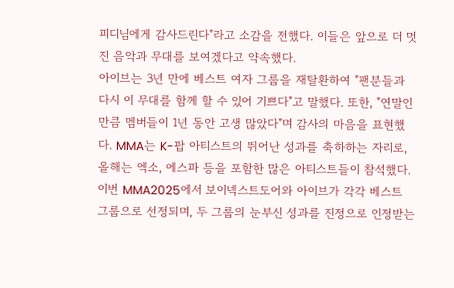피디님에게 감사드린다"라고 소감을 전했다. 이들은 앞으로 더 멋진 음악과 무대를 보여겠다고 약속했다.
아이브는 3년 만에 베스트 여자 그룹을 재탈환하여 "팬분들과 다시 이 무대를 함께 할 수 있어 기쁘다"고 말했다. 또한, "연말인 만큼 멤버들이 1년 동안 고생 많았다"며 감사의 마음을 표현했다. MMA는 K-팝 아티스트의 뛰어난 성과를 축하하는 자리로, 올해는 엑소, 에스파 등을 포함한 많은 아티스트들이 참석했다.
이번 MMA2025에서 보이넥스트도어와 아이브가 각각 베스트 그룹으로 선정되며, 두 그룹의 눈부신 성과를 진정으로 인정받는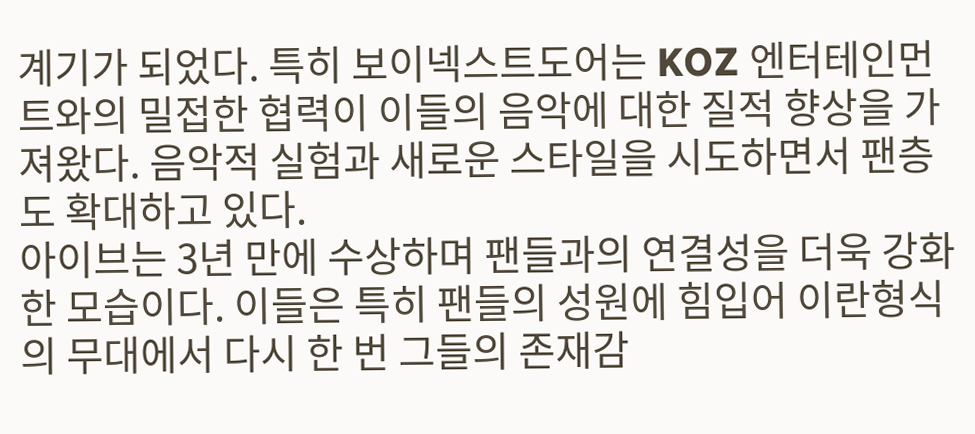계기가 되었다. 특히 보이넥스트도어는 KOZ 엔터테인먼트와의 밀접한 협력이 이들의 음악에 대한 질적 향상을 가져왔다. 음악적 실험과 새로운 스타일을 시도하면서 팬층도 확대하고 있다.
아이브는 3년 만에 수상하며 팬들과의 연결성을 더욱 강화한 모습이다. 이들은 특히 팬들의 성원에 힘입어 이란형식의 무대에서 다시 한 번 그들의 존재감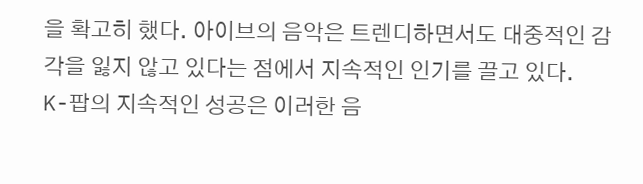을 확고히 했다. 아이브의 음악은 트렌디하면서도 대중적인 감각을 잃지 않고 있다는 점에서 지속적인 인기를 끌고 있다.
K-팝의 지속적인 성공은 이러한 음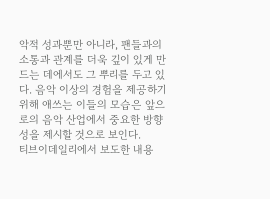악적 성과뿐만 아니라, 팬들과의 소통과 관계를 더욱 깊이 있게 만드는 데에서도 그 뿌리를 두고 있다. 음악 이상의 경험을 제공하기 위해 애쓰는 이들의 모습은 앞으로의 음악 산업에서 중요한 방향성을 제시할 것으로 보인다.
티브이데일리에서 보도한 내용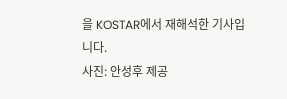을 KOSTAR에서 재해석한 기사입니다.
사진: 안성후 제공